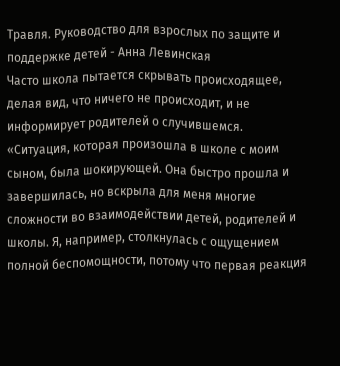Травля. Руководство для взрослых по защите и поддержке детей - Анна Левинская
Часто школа пытается скрывать происходящее, делая вид, что ничего не происходит, и не информирует родителей о случившемся.
«Ситуация, которая произошла в школе с моим сыном, была шокирующей. Она быстро прошла и завершилась, но вскрыла для меня многие сложности во взаимодействии детей, родителей и школы. Я, например, столкнулась с ощущением полной беспомощности, потому что первая реакция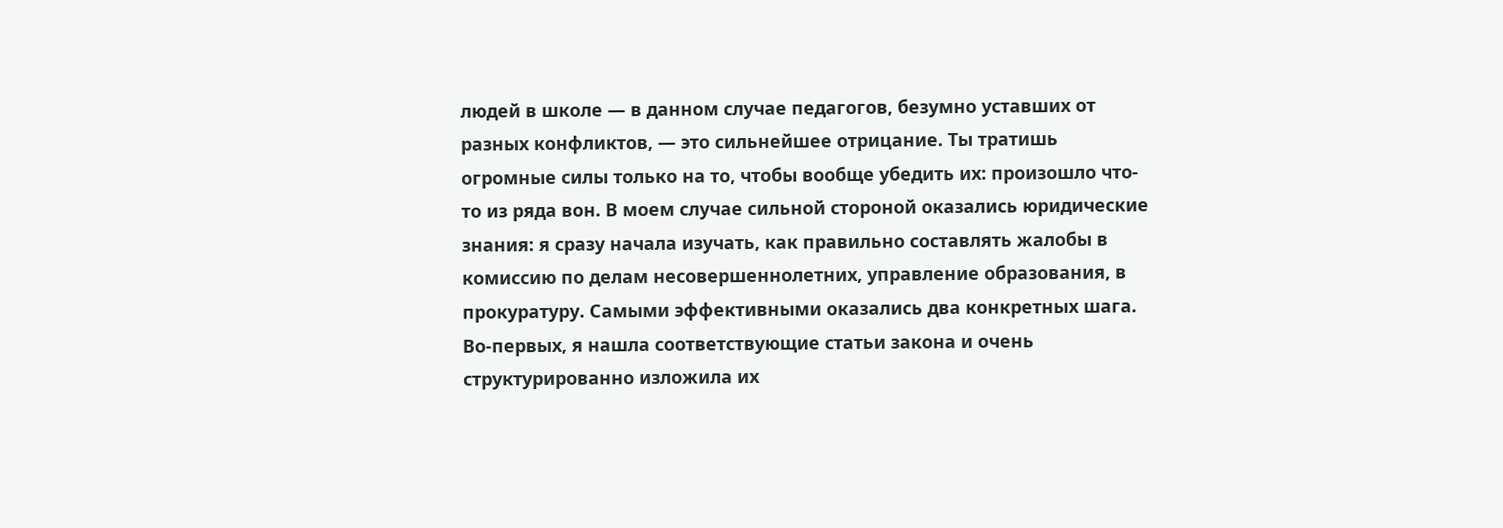людей в школе — в данном случае педагогов, безумно уставших от разных конфликтов, — это сильнейшее отрицание. Ты тратишь огромные силы только на то, чтобы вообще убедить их: произошло что-то из ряда вон. В моем случае сильной стороной оказались юридические знания: я сразу начала изучать, как правильно составлять жалобы в комиссию по делам несовершеннолетних, управление образования, в прокуратуру. Самыми эффективными оказались два конкретных шага. Во-первых, я нашла соответствующие статьи закона и очень структурированно изложила их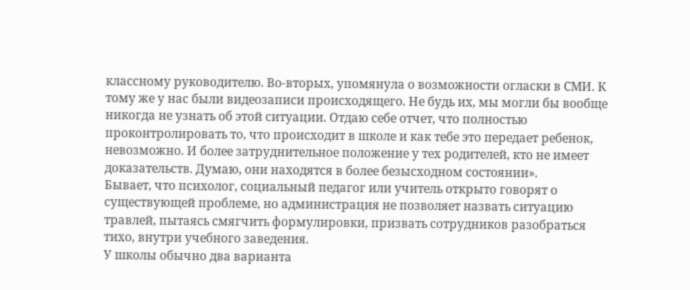классному руководителю. Во-вторых, упомянула о возможности огласки в СМИ. К тому же у нас были видеозаписи происходящего. Не будь их, мы могли бы вообще никогда не узнать об этой ситуации. Отдаю себе отчет, что полностью проконтролировать то, что происходит в школе и как тебе это передает ребенок, невозможно. И более затруднительное положение у тех родителей, кто не имеет доказательств. Думаю, они находятся в более безысходном состоянии».
Бывает, что психолог, социальный педагог или учитель открыто говорят о существующей проблеме, но администрация не позволяет назвать ситуацию травлей, пытаясь смягчить формулировки, призвать сотрудников разобраться тихо, внутри учебного заведения.
У школы обычно два варианта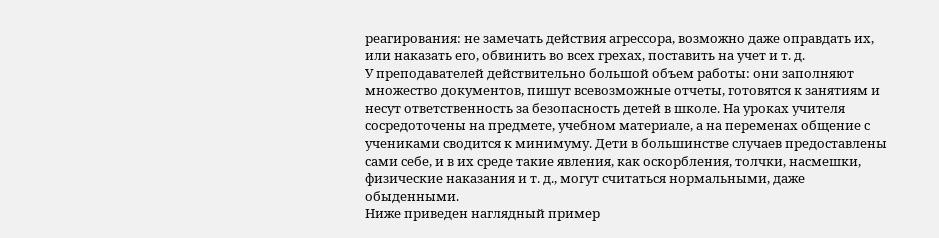реагирования: не замечать действия агрессора, возможно даже оправдать их, или наказать его, обвинить во всех грехах, поставить на учет и т. д.
У преподавателей действительно большой объем работы: они заполняют множество документов, пишут всевозможные отчеты, готовятся к занятиям и несут ответственность за безопасность детей в школе. На уроках учителя сосредоточены на предмете, учебном материале, а на переменах общение с учениками сводится к минимуму. Дети в большинстве случаев предоставлены сами себе, и в их среде такие явления, как оскорбления, толчки, насмешки, физические наказания и т. д., могут считаться нормальными, даже обыденными.
Ниже приведен наглядный пример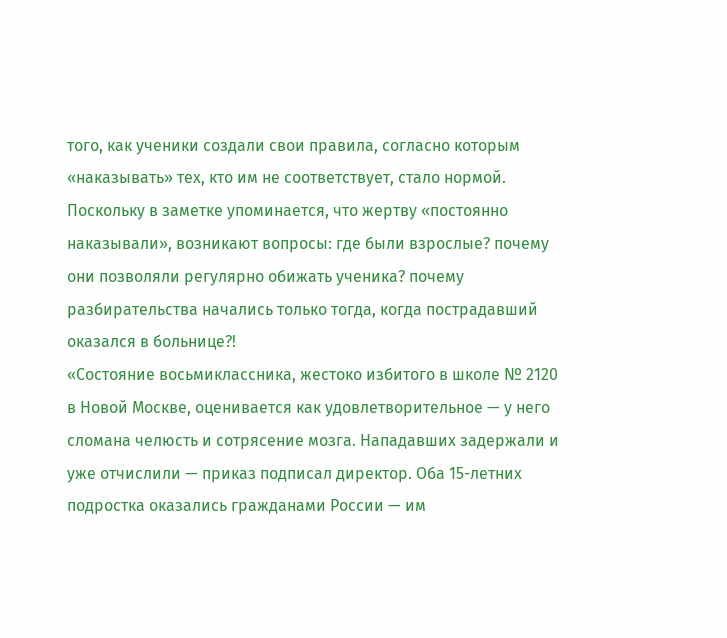того, как ученики создали свои правила, согласно которым «наказывать» тех, кто им не соответствует, стало нормой. Поскольку в заметке упоминается, что жертву «постоянно наказывали», возникают вопросы: где были взрослые? почему они позволяли регулярно обижать ученика? почему разбирательства начались только тогда, когда пострадавший оказался в больнице?!
«Состояние восьмиклассника, жестоко избитого в школе № 2120 в Новой Москве, оценивается как удовлетворительное — у него сломана челюсть и сотрясение мозга. Нападавших задержали и уже отчислили — приказ подписал директор. Оба 15-летних подростка оказались гражданами России — им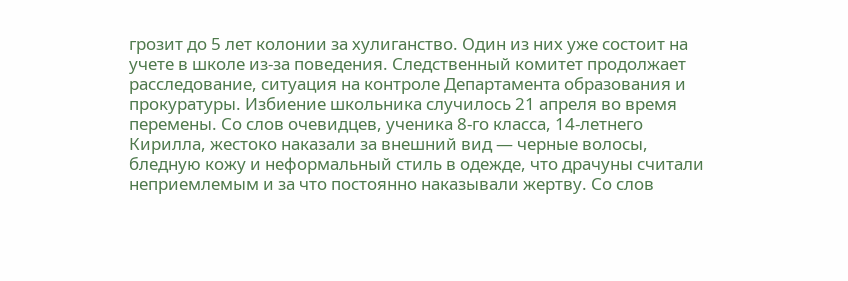грозит до 5 лет колонии за хулиганство. Один из них уже состоит на учете в школе из-за поведения. Следственный комитет продолжает расследование, ситуация на контроле Департамента образования и прокуратуры. Избиение школьника случилось 21 апреля во время перемены. Со слов очевидцев, ученика 8-го класса, 14-летнего Кирилла, жестоко наказали за внешний вид — черные волосы, бледную кожу и неформальный стиль в одежде, что драчуны считали неприемлемым и за что постоянно наказывали жертву. Со слов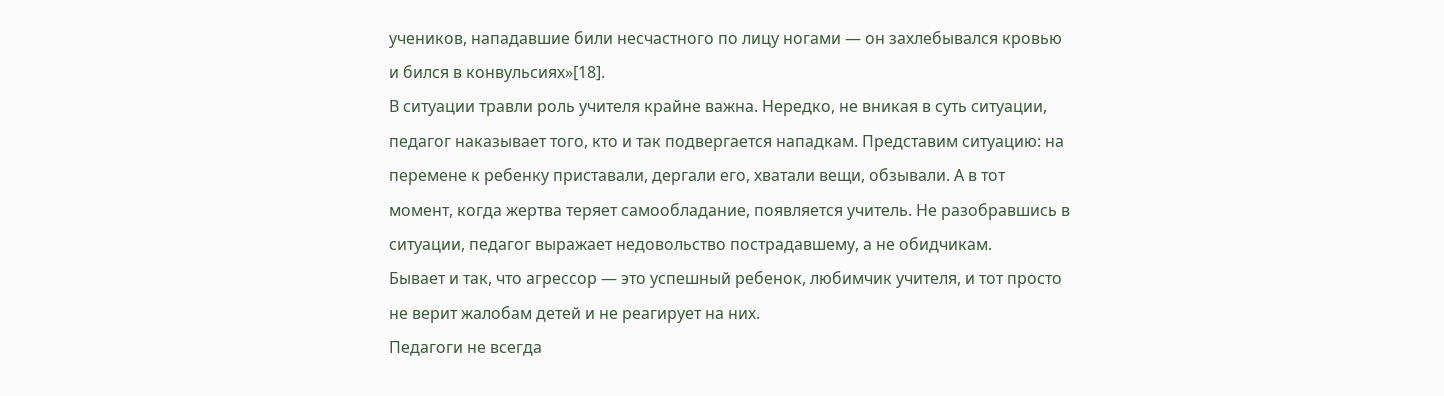учеников, нападавшие били несчастного по лицу ногами — он захлебывался кровью и бился в конвульсиях»[18].
В ситуации травли роль учителя крайне важна. Нередко, не вникая в суть ситуации, педагог наказывает того, кто и так подвергается нападкам. Представим ситуацию: на перемене к ребенку приставали, дергали его, хватали вещи, обзывали. А в тот момент, когда жертва теряет самообладание, появляется учитель. Не разобравшись в ситуации, педагог выражает недовольство пострадавшему, а не обидчикам.
Бывает и так, что агрессор — это успешный ребенок, любимчик учителя, и тот просто не верит жалобам детей и не реагирует на них.
Педагоги не всегда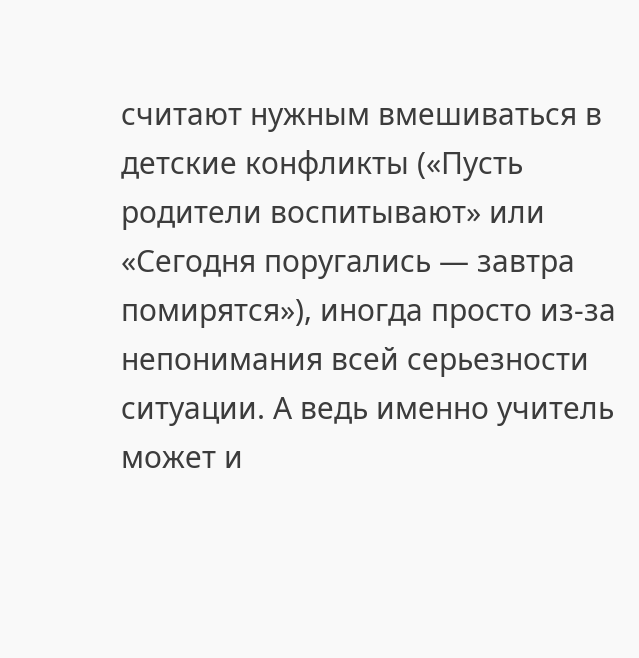считают нужным вмешиваться в детские конфликты («Пусть родители воспитывают» или «Сегодня поругались — завтра помирятся»), иногда просто из-за непонимания всей серьезности ситуации. А ведь именно учитель может и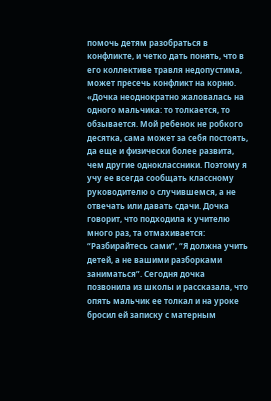помочь детям разобраться в конфликте, и четко дать понять, что в его коллективе травля недопустима, может пресечь конфликт на корню.
«Дочка неоднократно жаловалась на одного мальчика: то толкается, то обзывается. Мой ребенок не робкого десятка, сама может за себя постоять, да еще и физически более развита, чем другие одноклассники. Поэтому я учу ее всегда сообщать классному руководителю о случившемся, а не отвечать или давать сдачи. Дочка говорит, что подходила к учителю много раз, та отмахивается: “Разбирайтесь сами”, “Я должна учить детей, а не вашими разборками заниматься”. Сегодня дочка позвонила из школы и рассказала, что опять мальчик ее толкал и на уроке бросил ей записку с матерным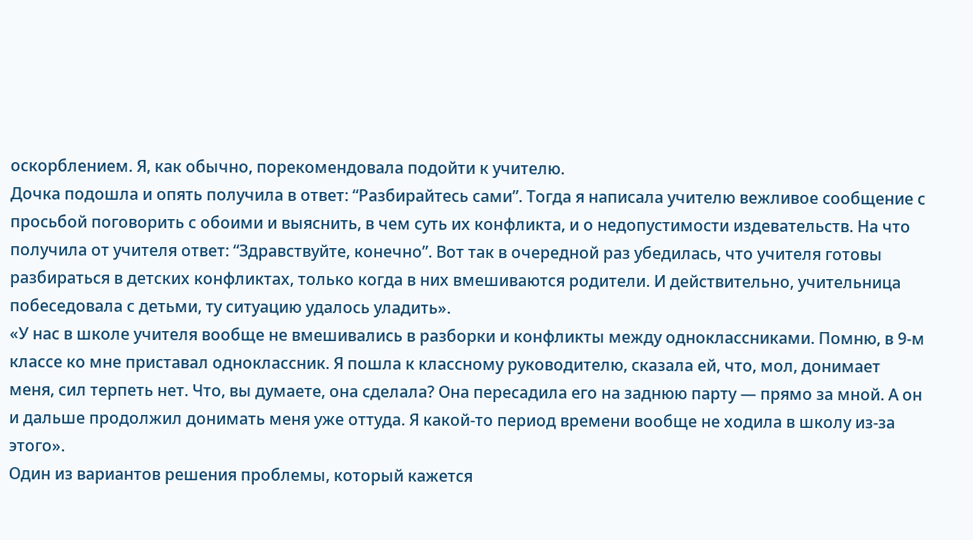оскорблением. Я, как обычно, порекомендовала подойти к учителю.
Дочка подошла и опять получила в ответ: “Разбирайтесь сами”. Тогда я написала учителю вежливое сообщение с просьбой поговорить с обоими и выяснить, в чем суть их конфликта, и о недопустимости издевательств. На что получила от учителя ответ: “Здравствуйте, конечно”. Вот так в очередной раз убедилась, что учителя готовы разбираться в детских конфликтах, только когда в них вмешиваются родители. И действительно, учительница побеседовала с детьми, ту ситуацию удалось уладить».
«У нас в школе учителя вообще не вмешивались в разборки и конфликты между одноклассниками. Помню, в 9-м классе ко мне приставал одноклассник. Я пошла к классному руководителю, сказала ей, что, мол, донимает меня, сил терпеть нет. Что, вы думаете, она сделала? Она пересадила его на заднюю парту — прямо за мной. А он и дальше продолжил донимать меня уже оттуда. Я какой-то период времени вообще не ходила в школу из-за этого».
Один из вариантов решения проблемы, который кажется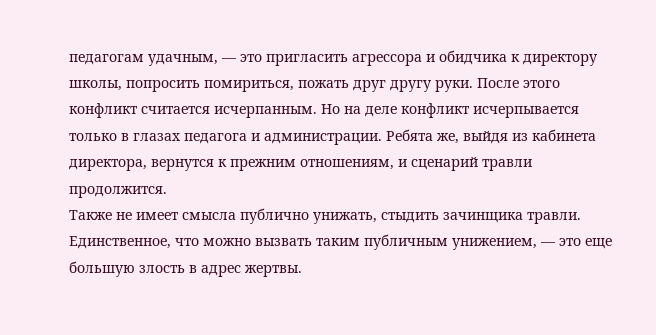педагогам удачным, — это пригласить агрессора и обидчика к директору школы, попросить помириться, пожать друг другу руки. После этого конфликт считается исчерпанным. Но на деле конфликт исчерпывается только в глазах педагога и администрации. Ребята же, выйдя из кабинета директора, вернутся к прежним отношениям, и сценарий травли продолжится.
Также не имеет смысла публично унижать, стыдить зачинщика травли. Единственное, что можно вызвать таким публичным унижением, — это еще большую злость в адрес жертвы.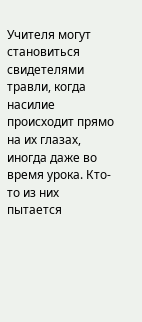Учителя могут становиться свидетелями травли, когда насилие происходит прямо на их глазах, иногда даже во время урока. Кто-то из них пытается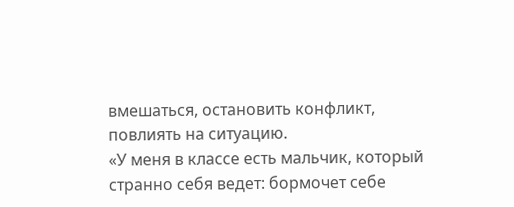вмешаться, остановить конфликт, повлиять на ситуацию.
«У меня в классе есть мальчик, который странно себя ведет: бормочет себе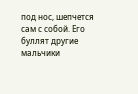под нос, шепчется сам с собой. Его буллят другие мальчики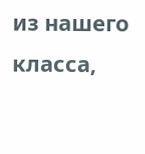из нашего класса,